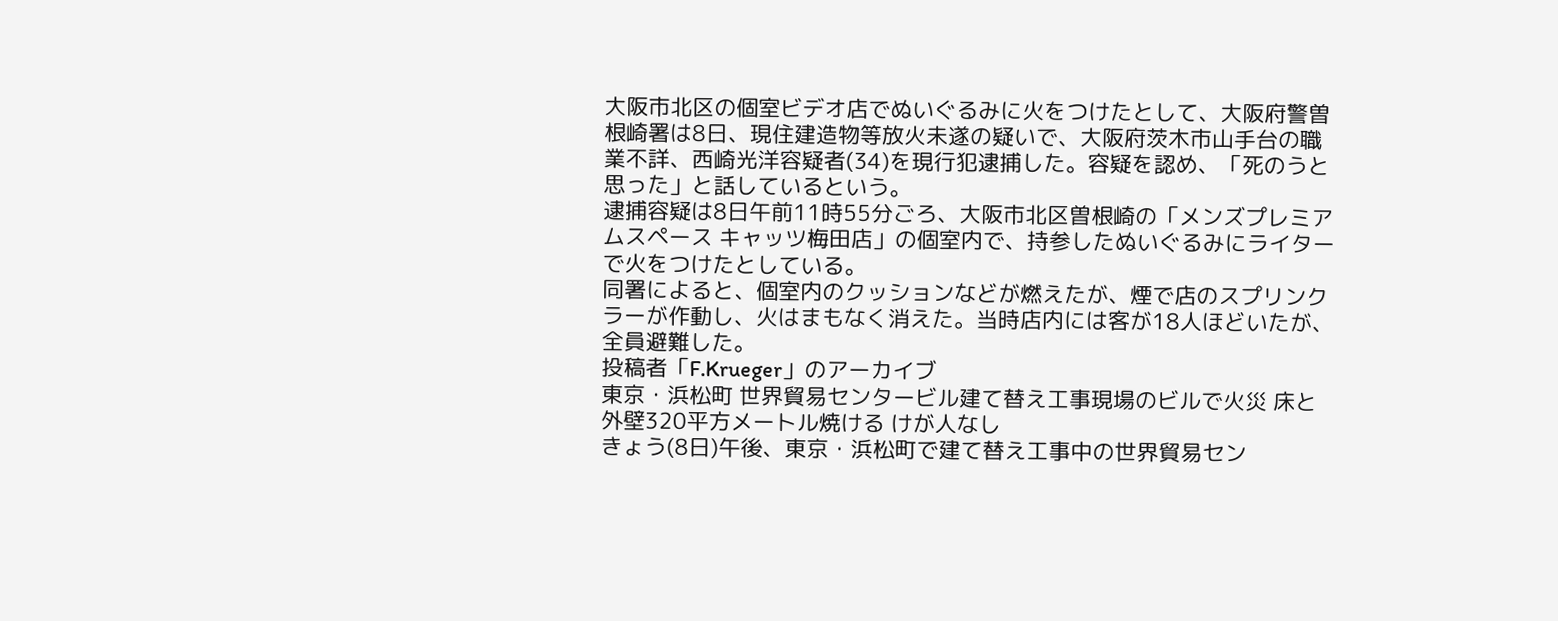大阪市北区の個室ビデオ店でぬいぐるみに火をつけたとして、大阪府警曽根崎署は8日、現住建造物等放火未遂の疑いで、大阪府茨木市山手台の職業不詳、西崎光洋容疑者(34)を現行犯逮捕した。容疑を認め、「死のうと思った」と話しているという。
逮捕容疑は8日午前11時55分ごろ、大阪市北区曽根崎の「メンズプレミアムスペース キャッツ梅田店」の個室内で、持参したぬいぐるみにライターで火をつけたとしている。
同署によると、個室内のクッションなどが燃えたが、煙で店のスプリンクラーが作動し、火はまもなく消えた。当時店内には客が18人ほどいたが、全員避難した。
投稿者「F.Krueger」のアーカイブ
東京・浜松町 世界貿易センタービル建て替え工事現場のビルで火災 床と外壁320平方メートル焼ける けが人なし
きょう(8日)午後、東京・浜松町で建て替え工事中の世界貿易セン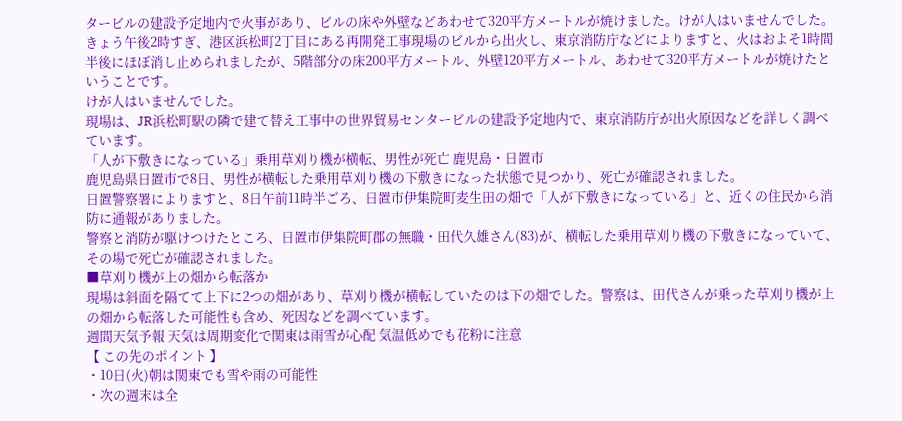タービルの建設予定地内で火事があり、ビルの床や外壁などあわせて320平方メートルが焼けました。けが人はいませんでした。
きょう午後2時すぎ、港区浜松町2丁目にある再開発工事現場のビルから出火し、東京消防庁などによりますと、火はおよそ1時間半後にほぼ消し止められましたが、5階部分の床200平方メートル、外壁120平方メートル、あわせて320平方メートルが焼けたということです。
けが人はいませんでした。
現場は、JR浜松町駅の隣で建て替え工事中の世界貿易センタービルの建設予定地内で、東京消防庁が出火原因などを詳しく調べています。
「人が下敷きになっている」乗用草刈り機が横転、男性が死亡 鹿児島・日置市
鹿児島県日置市で8日、男性が横転した乗用草刈り機の下敷きになった状態で見つかり、死亡が確認されました。
日置警察署によりますと、8日午前11時半ごろ、日置市伊集院町麦生田の畑で「人が下敷きになっている」と、近くの住民から消防に通報がありました。
警察と消防が駆けつけたところ、日置市伊集院町郡の無職・田代久雄さん(83)が、横転した乗用草刈り機の下敷きになっていて、その場で死亡が確認されました。
■草刈り機が上の畑から転落か
現場は斜面を隔てて上下に2つの畑があり、草刈り機が横転していたのは下の畑でした。警察は、田代さんが乗った草刈り機が上の畑から転落した可能性も含め、死因などを調べています。
週間天気予報 天気は周期変化で関東は雨雪が心配 気温低めでも花粉に注意
【 この先のポイント 】
・10日(火)朝は関東でも雪や雨の可能性
・次の週末は全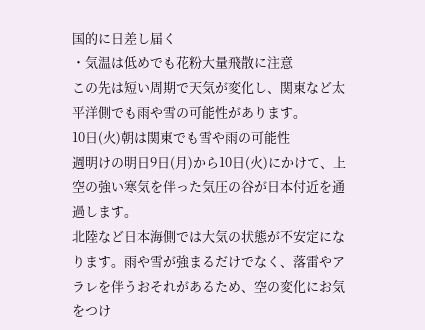国的に日差し届く
・気温は低めでも花粉大量飛散に注意
この先は短い周期で天気が変化し、関東など太平洋側でも雨や雪の可能性があります。
10日(火)朝は関東でも雪や雨の可能性
週明けの明日9日(月)から10日(火)にかけて、上空の強い寒気を伴った気圧の谷が日本付近を通過します。
北陸など日本海側では大気の状態が不安定になります。雨や雪が強まるだけでなく、落雷やアラレを伴うおそれがあるため、空の変化にお気をつけ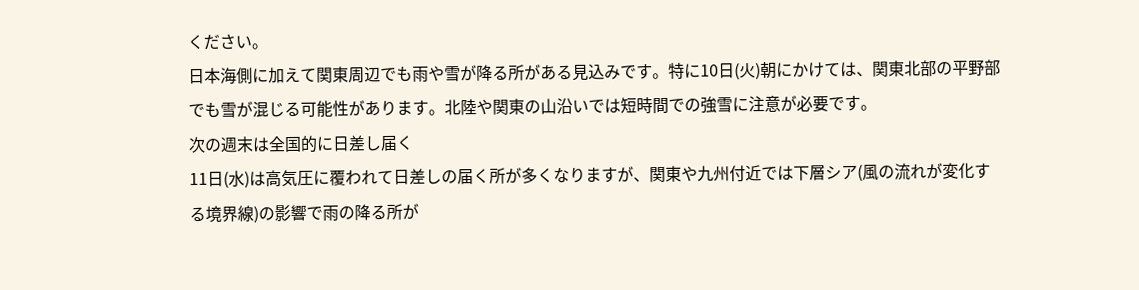ください。
日本海側に加えて関東周辺でも雨や雪が降る所がある見込みです。特に10日(火)朝にかけては、関東北部の平野部でも雪が混じる可能性があります。北陸や関東の山沿いでは短時間での強雪に注意が必要です。
次の週末は全国的に日差し届く
11日(水)は高気圧に覆われて日差しの届く所が多くなりますが、関東や九州付近では下層シア(風の流れが変化する境界線)の影響で雨の降る所が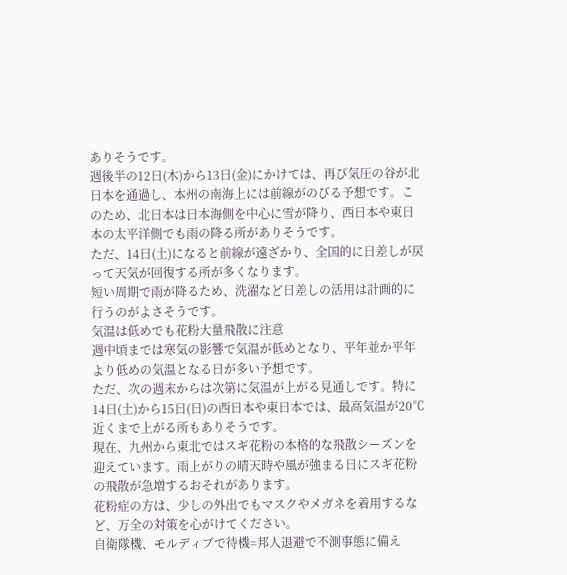ありそうです。
週後半の12日(木)から13日(金)にかけては、再び気圧の谷が北日本を通過し、本州の南海上には前線がのびる予想です。このため、北日本は日本海側を中心に雪が降り、西日本や東日本の太平洋側でも雨の降る所がありそうです。
ただ、14日(土)になると前線が遠ざかり、全国的に日差しが戻って天気が回復する所が多くなります。
短い周期で雨が降るため、洗濯など日差しの活用は計画的に行うのがよさそうです。
気温は低めでも花粉大量飛散に注意
週中頃までは寒気の影響で気温が低めとなり、平年並か平年より低めの気温となる日が多い予想です。
ただ、次の週末からは次第に気温が上がる見通しです。特に14日(土)から15日(日)の西日本や東日本では、最高気温が20℃近くまで上がる所もありそうです。
現在、九州から東北ではスギ花粉の本格的な飛散シーズンを迎えています。雨上がりの晴天時や風が強まる日にスギ花粉の飛散が急増するおそれがあります。
花粉症の方は、少しの外出でもマスクやメガネを着用するなど、万全の対策を心がけてください。
自衛隊機、モルディブで待機=邦人退避で不測事態に備え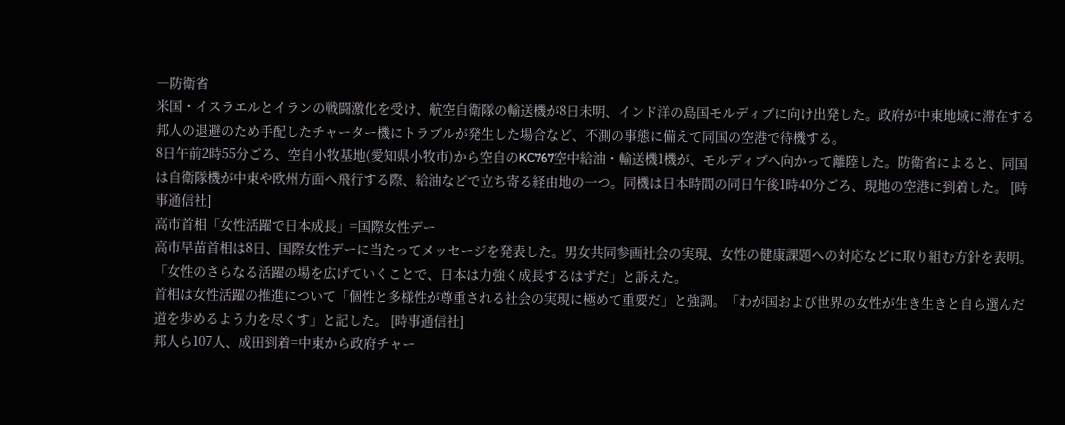―防衛省
米国・イスラエルとイランの戦闘激化を受け、航空自衛隊の輸送機が8日未明、インド洋の島国モルディブに向け出発した。政府が中東地域に滞在する邦人の退避のため手配したチャーター機にトラブルが発生した場合など、不測の事態に備えて同国の空港で待機する。
8日午前2時55分ごろ、空自小牧基地(愛知県小牧市)から空自のKC767空中給油・輸送機1機が、モルディブへ向かって離陸した。防衛省によると、同国は自衛隊機が中東や欧州方面へ飛行する際、給油などで立ち寄る経由地の一つ。同機は日本時間の同日午後1時40分ごろ、現地の空港に到着した。 [時事通信社]
高市首相「女性活躍で日本成長」=国際女性デー
高市早苗首相は8日、国際女性デーに当たってメッセージを発表した。男女共同参画社会の実現、女性の健康課題への対応などに取り組む方針を表明。「女性のさらなる活躍の場を広げていくことで、日本は力強く成長するはずだ」と訴えた。
首相は女性活躍の推進について「個性と多様性が尊重される社会の実現に極めて重要だ」と強調。「わが国および世界の女性が生き生きと自ら選んだ道を歩めるよう力を尽くす」と記した。 [時事通信社]
邦人ら107人、成田到着=中東から政府チャー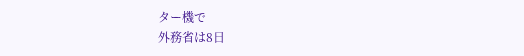ター機で
外務省は8日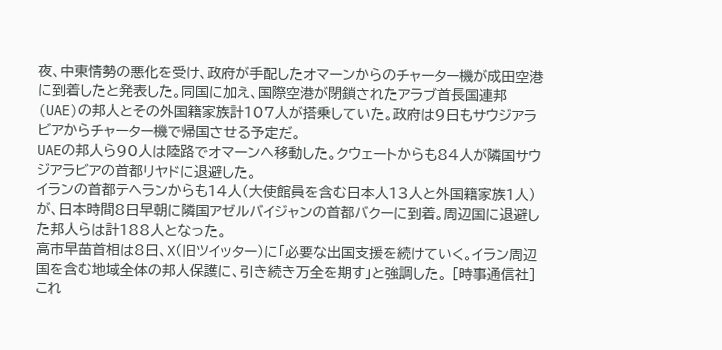夜、中東情勢の悪化を受け、政府が手配したオマーンからのチャーター機が成田空港に到着したと発表した。同国に加え、国際空港が閉鎖されたアラブ首長国連邦(UAE)の邦人とその外国籍家族計107人が搭乗していた。政府は9日もサウジアラビアからチャーター機で帰国させる予定だ。
UAEの邦人ら90人は陸路でオマーンへ移動した。クウェートからも84人が隣国サウジアラビアの首都リヤドに退避した。
イランの首都テヘランからも14人(大使館員を含む日本人13人と外国籍家族1人)が、日本時間8日早朝に隣国アゼルバイジャンの首都バクーに到着。周辺国に退避した邦人らは計188人となった。
高市早苗首相は8日、X(旧ツイッター)に「必要な出国支援を続けていく。イラン周辺国を含む地域全体の邦人保護に、引き続き万全を期す」と強調した。 [時事通信社]
これ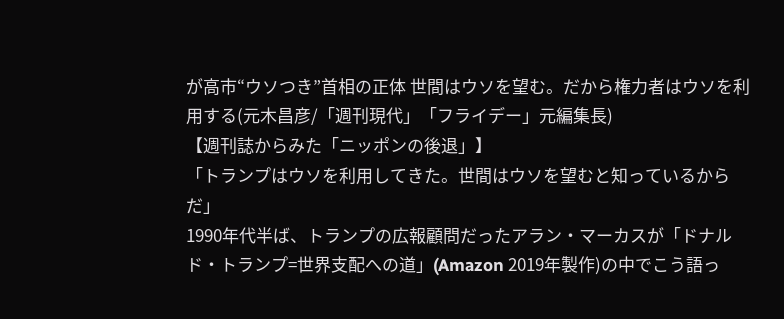が高市“ウソつき”首相の正体 世間はウソを望む。だから権力者はウソを利用する(元木昌彦/「週刊現代」「フライデー」元編集長)
【週刊誌からみた「ニッポンの後退」】
「トランプはウソを利用してきた。世間はウソを望むと知っているからだ」
1990年代半ば、トランプの広報顧問だったアラン・マーカスが「ドナルド・トランプ=世界支配への道」(Amazon 2019年製作)の中でこう語っ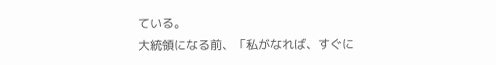ている。
大統領になる前、「私がなれば、すぐに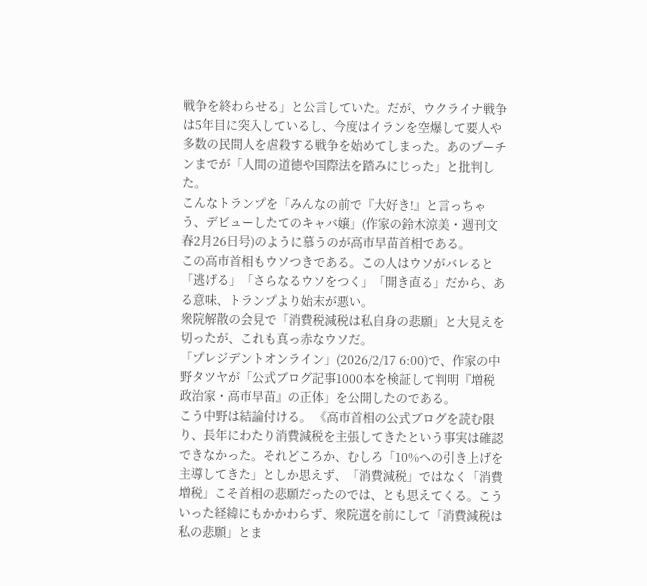戦争を終わらせる」と公言していた。だが、ウクライナ戦争は5年目に突入しているし、今度はイランを空爆して要人や多数の民間人を虐殺する戦争を始めてしまった。あのプーチンまでが「人間の道徳や国際法を踏みにじった」と批判した。
こんなトランプを「みんなの前で『大好き!』と言っちゃう、デビューしたてのキャバ嬢」(作家の鈴木涼美・週刊文春2月26日号)のように慕うのが高市早苗首相である。
この高市首相もウソつきである。この人はウソがバレると「逃げる」「さらなるウソをつく」「開き直る」だから、ある意味、トランプより始末が悪い。
衆院解散の会見で「消費税減税は私自身の悲願」と大見えを切ったが、これも真っ赤なウソだ。
「プレジデントオンライン」(2026/2/17 6:00)で、作家の中野タツヤが「公式ブログ記事1000本を検証して判明『増税政治家・高市早苗』の正体」を公開したのである。
こう中野は結論付ける。 《高市首相の公式ブログを読む限り、長年にわたり消費減税を主張してきたという事実は確認できなかった。それどころか、むしろ「10%への引き上げを主導してきた」としか思えず、「消費減税」ではなく「消費増税」こそ首相の悲願だったのでは、とも思えてくる。こういった経緯にもかかわらず、衆院選を前にして「消費減税は私の悲願」とま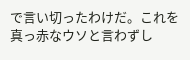で言い切ったわけだ。これを真っ赤なウソと言わずし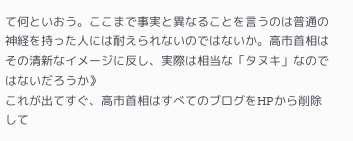て何といおう。ここまで事実と異なることを言うのは普通の神経を持った人には耐えられないのではないか。高市首相はその清新なイメージに反し、実際は相当な「タヌキ」なのではないだろうか》
これが出てすぐ、高市首相はすべてのブログをHPから削除して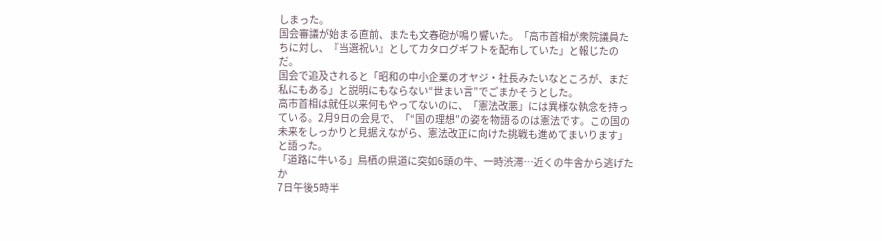しまった。
国会審議が始まる直前、またも文春砲が鳴り響いた。「高市首相が衆院議員たちに対し、『当選祝い』としてカタログギフトを配布していた」と報じたのだ。
国会で追及されると「昭和の中小企業のオヤジ・社長みたいなところが、まだ私にもある」と説明にもならない“世まい言”でごまかそうとした。
高市首相は就任以来何もやってないのに、「憲法改悪」には異様な執念を持っている。2月9日の会見で、「“国の理想”の姿を物語るのは憲法です。この国の未来をしっかりと見据えながら、憲法改正に向けた挑戦も進めてまいります」と語った。
「道路に牛いる」鳥栖の県道に突如6頭の牛、一時渋滞…近くの牛舎から逃げたか
7日午後5時半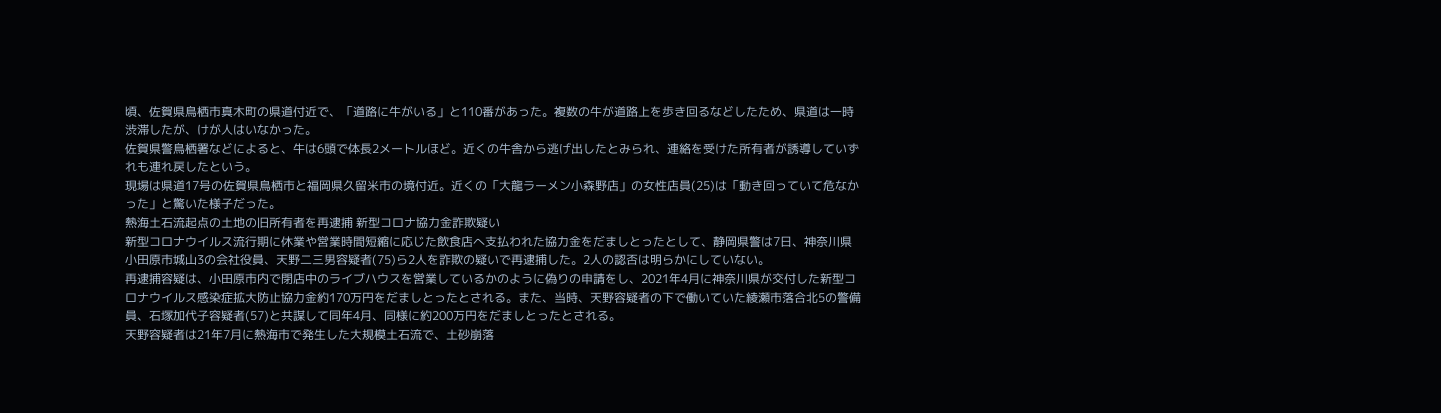頃、佐賀県鳥栖市真木町の県道付近で、「道路に牛がいる」と110番があった。複数の牛が道路上を歩き回るなどしたため、県道は一時渋滞したが、けが人はいなかった。
佐賀県警鳥栖署などによると、牛は6頭で体長2メートルほど。近くの牛舎から逃げ出したとみられ、連絡を受けた所有者が誘導していずれも連れ戻したという。
現場は県道17号の佐賀県鳥栖市と福岡県久留米市の境付近。近くの「大龍ラーメン小森野店」の女性店員(25)は「動き回っていて危なかった」と驚いた様子だった。
熱海土石流起点の土地の旧所有者を再逮捕 新型コロナ協力金詐欺疑い
新型コロナウイルス流行期に休業や営業時間短縮に応じた飲食店へ支払われた協力金をだましとったとして、静岡県警は7日、神奈川県小田原市城山3の会社役員、天野二三男容疑者(75)ら2人を詐欺の疑いで再逮捕した。2人の認否は明らかにしていない。
再逮捕容疑は、小田原市内で閉店中のライブハウスを営業しているかのように偽りの申請をし、2021年4月に神奈川県が交付した新型コロナウイルス感染症拡大防止協力金約170万円をだましとったとされる。また、当時、天野容疑者の下で働いていた綾瀬市落合北5の警備員、石塚加代子容疑者(57)と共謀して同年4月、同様に約200万円をだましとったとされる。
天野容疑者は21年7月に熱海市で発生した大規模土石流で、土砂崩落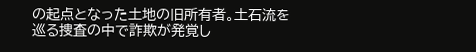の起点となった土地の旧所有者。土石流を巡る捜査の中で詐欺が発覚し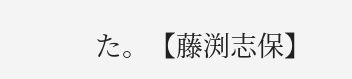た。【藤渕志保】